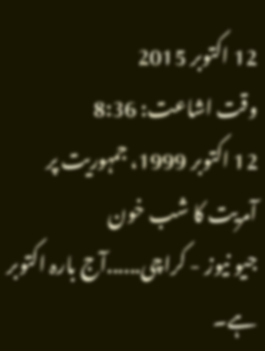12 اکتوبر 2015
وقت اشاعت: 8:36
12 اکتوبر 1999، جمہوریت پر آمریت کا شب خون
جیو نیوز - کراچی......آج بارہ اکتوبر ہے۔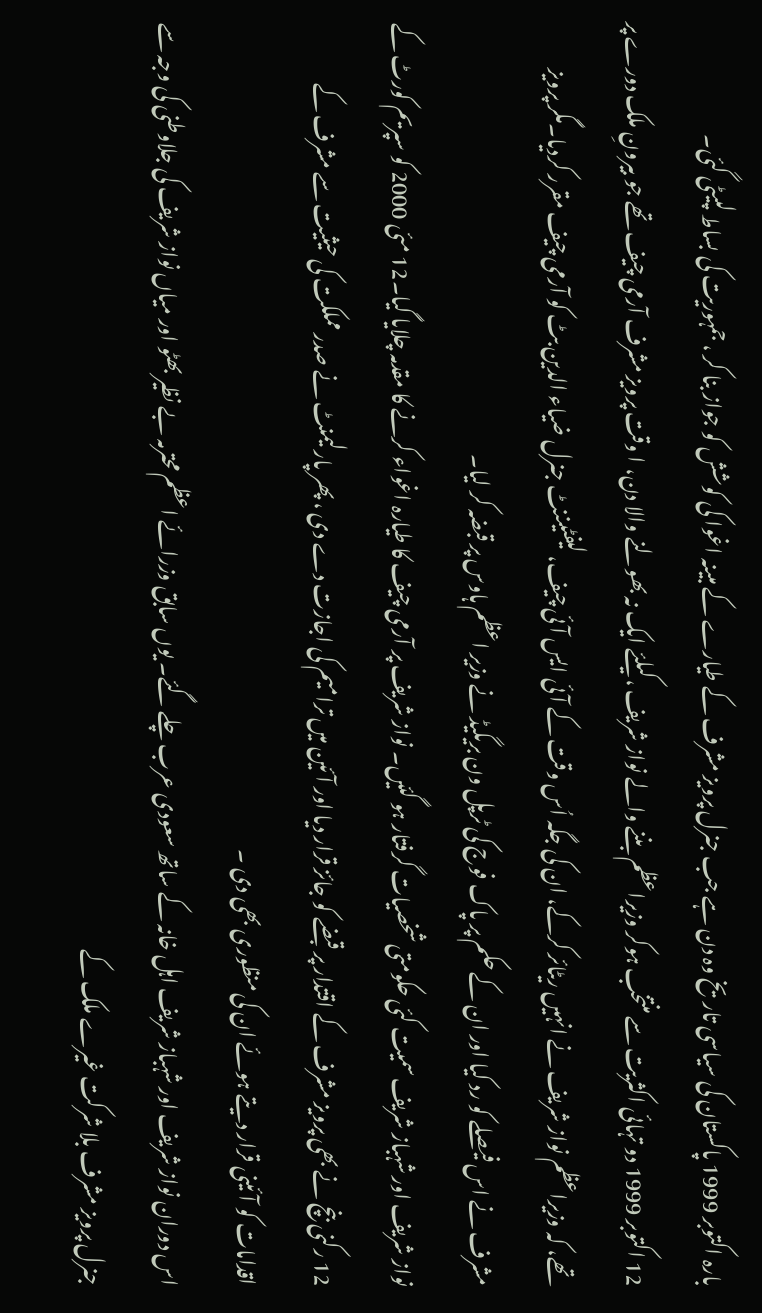بارہ اکتوبر 1999 پاکستان کی سیاسی تاریخ وہ دن ہے جب جنرل پرویز مشرف کے طیارے کے مبینہ اغوا کی کوشش کو جواز بنا کر ، جمہوریت کی بساط لپیٹی گئی۔
12 اکتوبر 1999 دو تہائی اکثریت سے منتخب ہوکر وزیراعظم بننے والے نواز شریف ،کیلئے ایک نہ بھولنے والا دن، ا وقت پرویز مشرف آرمی چیف تھے جو بیرونِ ملک دورے پر تھے، کہ وزیراعظم نواز شریف نے انہیں ریٹائر کرکے، ان کی جگہ اُس وقت کے آئی ایس آئی چیف، لیفٹیننٹ جنرل ضیاء الدین بٹ کو آرمی چیف مقرر کردیا۔مگر پرویز مشرف نے اس فیصلے کو رد کیا اور ان کے حکم پر پاک فوج کی ٹرپل ون بریگیڈ نے وزیر اعظم ہاوس پر قبضہ کر لیا۔
نواز شریف اور شہباز شریف سمیت کئی حکومتی شخصیات گرفتار ہو گئیں۔ نواز شریف پر آرمی چیف کا طیارہ اغواء کرنے کا مقدمہ چلایا گیا۔12 مئی 2000 کو سپریم کورٹ کے 12 رکنی بنچ نے بھی پرویز مشرف کے اقتدار پر قبضے کو جائز قرار دیا اور آئین میں ترامیم کی اجازت دے دی ، پھر پارلیمنٹ نے صدر مملکت کی حیثیت سے مشرف کے اقدامات کو آئینی قرار دیتے ہوئے ان کی منظوری بھی دی ۔
اس دوران نواز شریف اور شہباز شریف اہل خانہ کے ساتھ سعودی عرب چلے گئے۔ یوں سابق وزرائے اعظم محترمہ بے نظیر بھٹو اور میاں نواز شریف کی جلاوطنی کی وجہ سے جنرل پرویز مشرف بلا شرکت غیرے ملک کے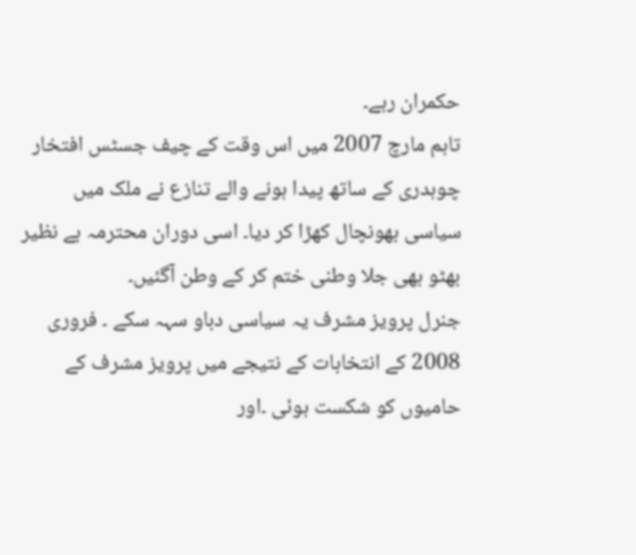حکمران رہے۔
تاہم مارچ 2007 میں اس وقت کے چیف جسٹس افتخار چوہدری کے ساتھ پیدا ہونے والے تنازع نے ملک میں سیاسی بھونچال کھڑا کر دیا۔ اسی دوران محترمہ بے نظیر بھٹو بھی جلا وطنی ختم کر کے وطن آگئیں۔
جنرل پرویز مشرف یہ سیاسی دباو سہہ سکے ۔ فروری 2008 کے انتخابات کے نتیجے میں پرویز مشرف کے حامیوں کو شکست ہوئی ۔اور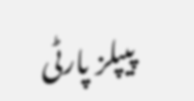پیپلز پارٹی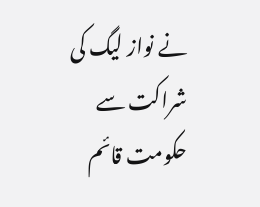نے نواز لیگ کی شراکت سے حکومت قائم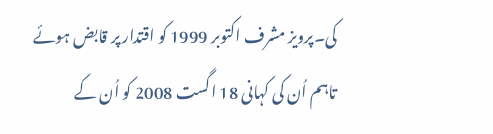کی۔پرویز مشرف اکتوبر 1999 کو اقتدار پر قابض ہوئے تاہم اُن کی کہانی 18 اگست 2008 کو اُن کے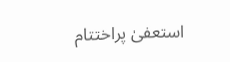استعفیٰ پراختتام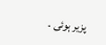پزیر ہوئی ۔